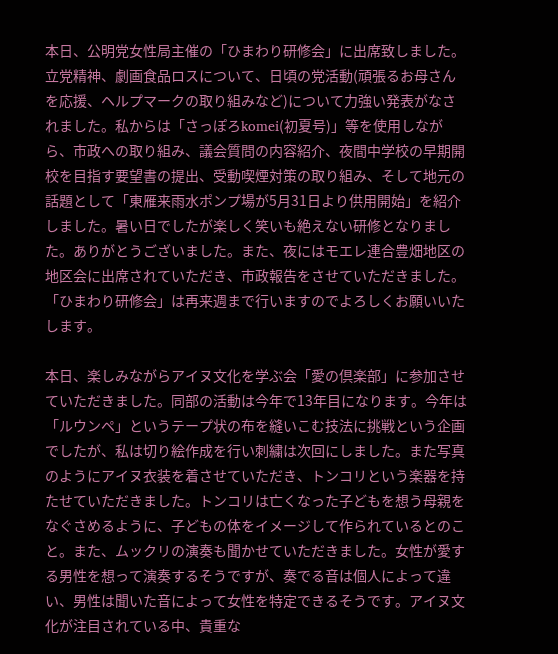本日、公明党女性局主催の「ひまわり研修会」に出席致しました。立党精神、劇画食品ロスについて、日頃の党活動(頑張るお母さんを応援、ヘルプマークの取り組みなど)について力強い発表がなされました。私からは「さっぽろkomei(初夏号)」等を使用しながら、市政への取り組み、議会質問の内容紹介、夜間中学校の早期開校を目指す要望書の提出、受動喫煙対策の取り組み、そして地元の話題として「東雁来雨水ポンプ場が5月31日より供用開始」を紹介しました。暑い日でしたが楽しく笑いも絶えない研修となりました。ありがとうございました。また、夜にはモエレ連合豊畑地区の地区会に出席されていただき、市政報告をさせていただきました。「ひまわり研修会」は再来週まで行いますのでよろしくお願いいたします。

本日、楽しみながらアイヌ文化を学ぶ会「愛の倶楽部」に参加させていただきました。同部の活動は今年で13年目になります。今年は「ルウンペ」というテープ状の布を縫いこむ技法に挑戦という企画でしたが、私は切り絵作成を行い刺繍は次回にしました。また写真のようにアイヌ衣装を着させていただき、トンコリという楽器を持たせていただきました。トンコリは亡くなった子どもを想う母親をなぐさめるように、子どもの体をイメージして作られているとのこと。また、ムックリの演奏も聞かせていただきました。女性が愛する男性を想って演奏するそうですが、奏でる音は個人によって違い、男性は聞いた音によって女性を特定できるそうです。アイヌ文化が注目されている中、貴重な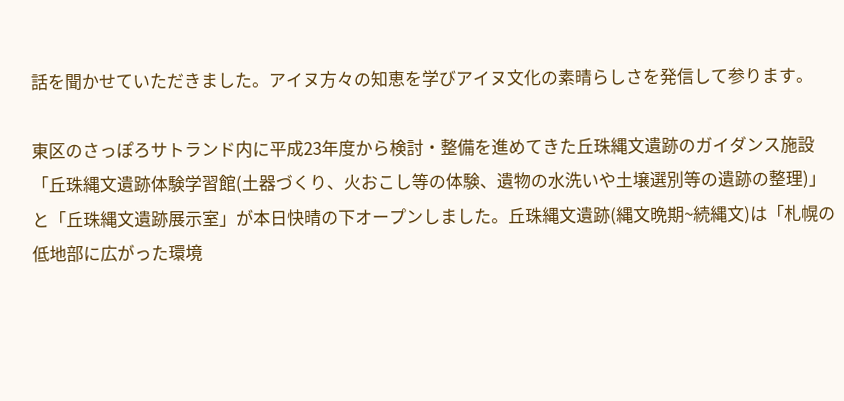話を聞かせていただきました。アイヌ方々の知恵を学びアイヌ文化の素晴らしさを発信して参ります。

東区のさっぽろサトランド内に平成23年度から検討・整備を進めてきた丘珠縄文遺跡のガイダンス施設「丘珠縄文遺跡体験学習館(土器づくり、火おこし等の体験、遺物の水洗いや土壌選別等の遺跡の整理)」と「丘珠縄文遺跡展示室」が本日快晴の下オープンしました。丘珠縄文遺跡(縄文晩期~続縄文)は「札幌の低地部に広がった環境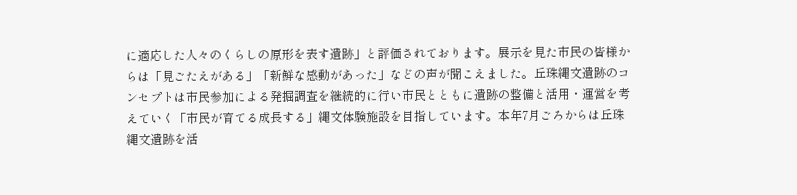に適応した人々のくらしの原形を表す遺跡」と評価されております。展示を見た市民の皆様からは「見ごたえがある」「新鮮な感動があった」などの声が聞こえました。丘珠縄文遺跡のコンセプトは市民参加による発掘調査を継続的に行い市民とともに遺跡の整備と活用・運営を考えていく「市民が育てる成長する」縄文体験施設を目指しています。本年7月ごろからは丘珠縄文遺跡を活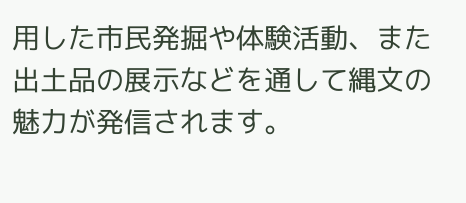用した市民発掘や体験活動、また出土品の展示などを通して縄文の魅力が発信されます。